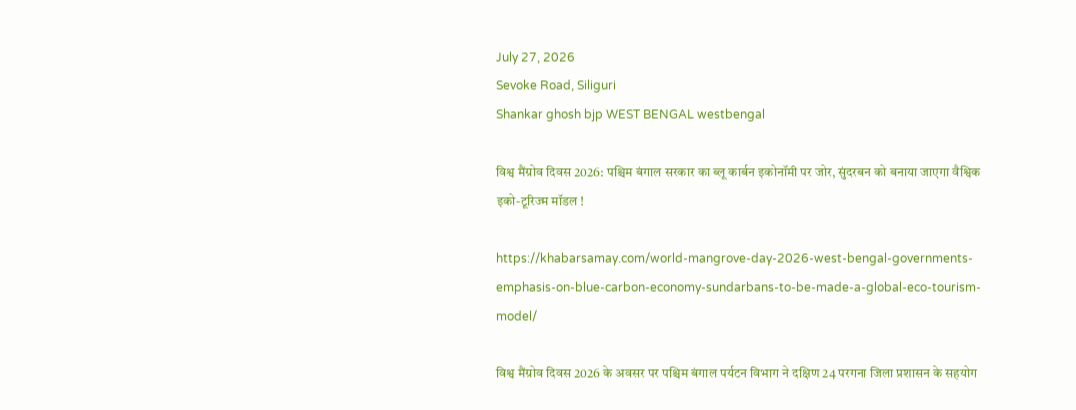July 27, 2026
Sevoke Road, Siliguri
Shankar ghosh bjp WEST BENGAL westbengal

विश्व मैंग्रोव दिवस 2026: पश्चिम बंगाल सरकार का ब्लू कार्बन इकोनॉमी पर जोर, सुंदरबन को बनाया जाएगा वैश्विक इको-टूरिज्म मॉडल !

https://khabarsamay.com/world-mangrove-day-2026-west-bengal-governments-emphasis-on-blue-carbon-economy-sundarbans-to-be-made-a-global-eco-tourism-model/

विश्व मैंग्रोव दिवस 2026 के अवसर पर पश्चिम बंगाल पर्यटन विभाग ने दक्षिण 24 परगना जिला प्रशासन के सहयोग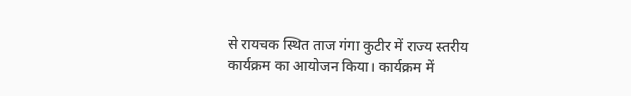से रायचक स्थित ताज गंगा कुटीर में राज्य स्तरीय कार्यक्रम का आयोजन किया। कार्यक्रम में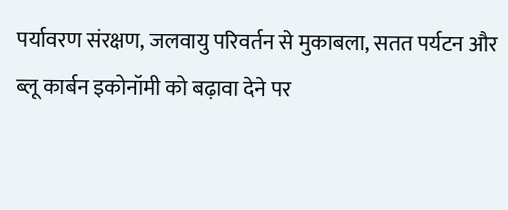पर्यावरण संरक्षण, जलवायु परिवर्तन से मुकाबला, सतत पर्यटन और ब्लू कार्बन इकोनॉमी को बढ़ावा देने पर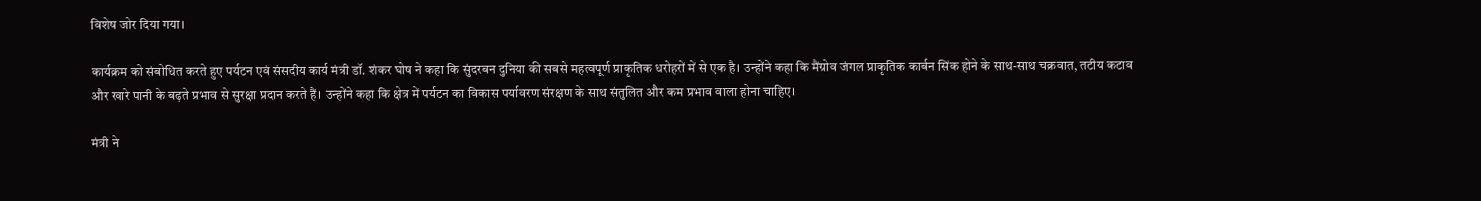विशेष जोर दिया गया।

कार्यक्रम को संबोधित करते हुए पर्यटन एवं संसदीय कार्य मंत्री डॉ. शंकर घोष ने कहा कि सुंदरबन दुनिया की सबसे महत्वपूर्ण प्राकृतिक धरोहरों में से एक है। उन्होंने कहा कि मैंग्रोव जंगल प्राकृतिक कार्बन सिंक होने के साथ-साथ चक्रवात, तटीय कटाव और खारे पानी के बढ़ते प्रभाव से सुरक्षा प्रदान करते हैं। उन्होंने कहा कि क्षेत्र में पर्यटन का विकास पर्यावरण संरक्षण के साथ संतुलित और कम प्रभाव वाला होना चाहिए।

मंत्री ने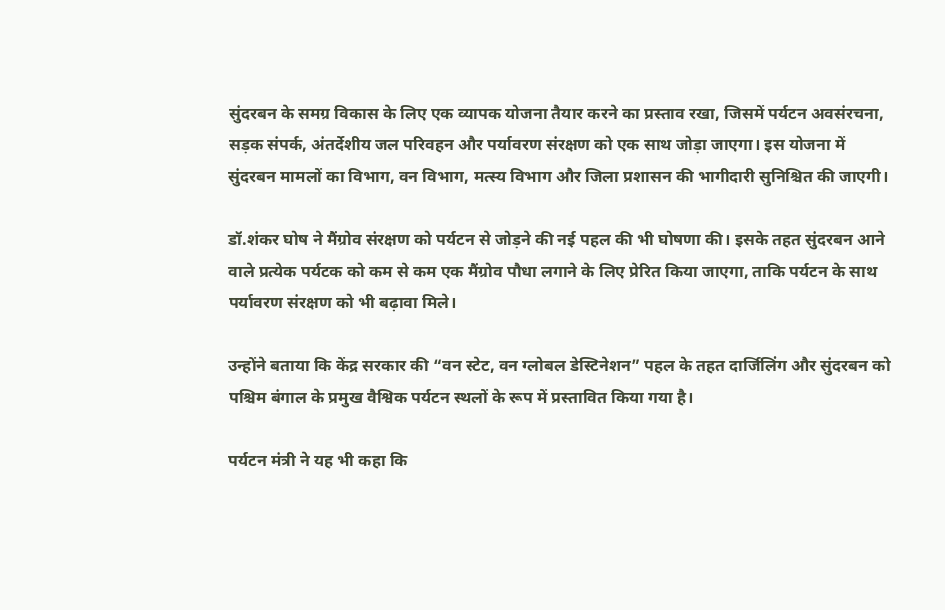सुंदरबन के समग्र विकास के लिए एक व्यापक योजना तैयार करने का प्रस्ताव रखा, जिसमें पर्यटन अवसंरचना, सड़क संपर्क, अंतर्देशीय जल परिवहन और पर्यावरण संरक्षण को एक साथ जोड़ा जाएगा। इस योजना में सुंदरबन मामलों का विभाग, वन विभाग, मत्स्य विभाग और जिला प्रशासन की भागीदारी सुनिश्चित की जाएगी।

डॉ.शंकर घोष ने मैंग्रोव संरक्षण को पर्यटन से जोड़ने की नई पहल की भी घोषणा की। इसके तहत सुंदरबन आने वाले प्रत्येक पर्यटक को कम से कम एक मैंग्रोव पौधा लगाने के लिए प्रेरित किया जाएगा, ताकि पर्यटन के साथ पर्यावरण संरक्षण को भी बढ़ावा मिले।

उन्होंने बताया कि केंद्र सरकार की “वन स्टेट, वन ग्लोबल डेस्टिनेशन” पहल के तहत दार्जिलिंग और सुंदरबन को पश्चिम बंगाल के प्रमुख वैश्विक पर्यटन स्थलों के रूप में प्रस्तावित किया गया है।

पर्यटन मंत्री ने यह भी कहा कि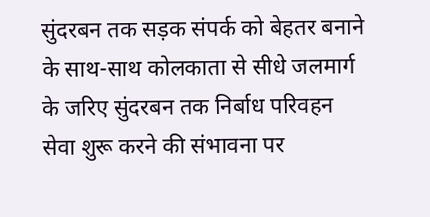सुंदरबन तक सड़क संपर्क को बेहतर बनाने के साथ-साथ कोलकाता से सीधे जलमार्ग के जरिए सुंदरबन तक निर्बाध परिवहन सेवा शुरू करने की संभावना पर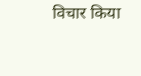विचार किया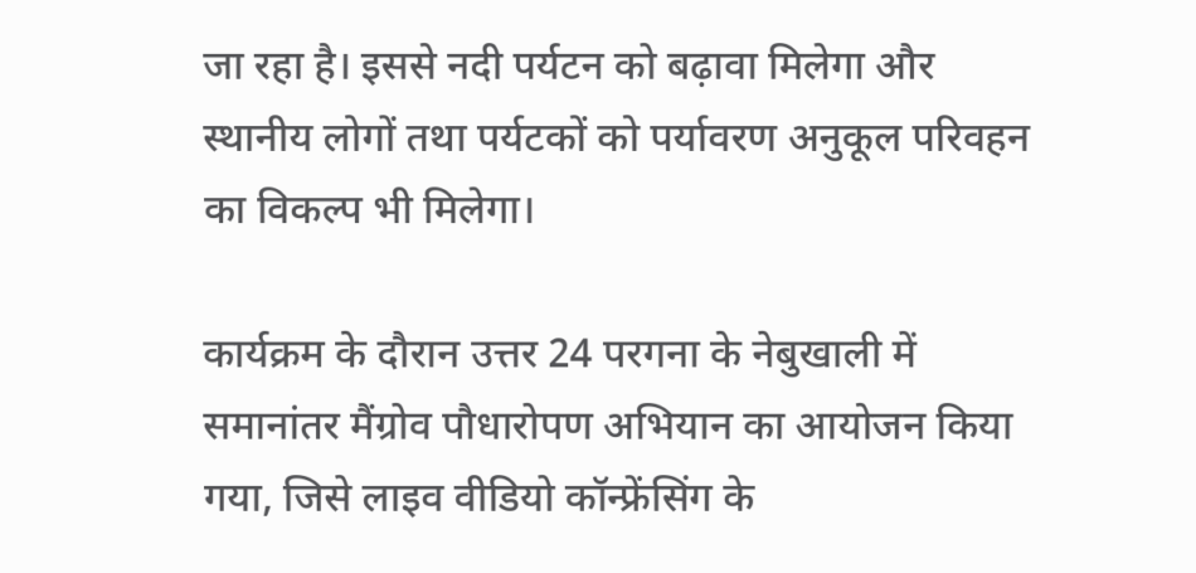जा रहा है। इससे नदी पर्यटन को बढ़ावा मिलेगा और स्थानीय लोगों तथा पर्यटकों को पर्यावरण अनुकूल परिवहन का विकल्प भी मिलेगा।

कार्यक्रम के दौरान उत्तर 24 परगना के नेबुखाली में समानांतर मैंग्रोव पौधारोपण अभियान का आयोजन किया गया, जिसे लाइव वीडियो कॉन्फ्रेंसिंग के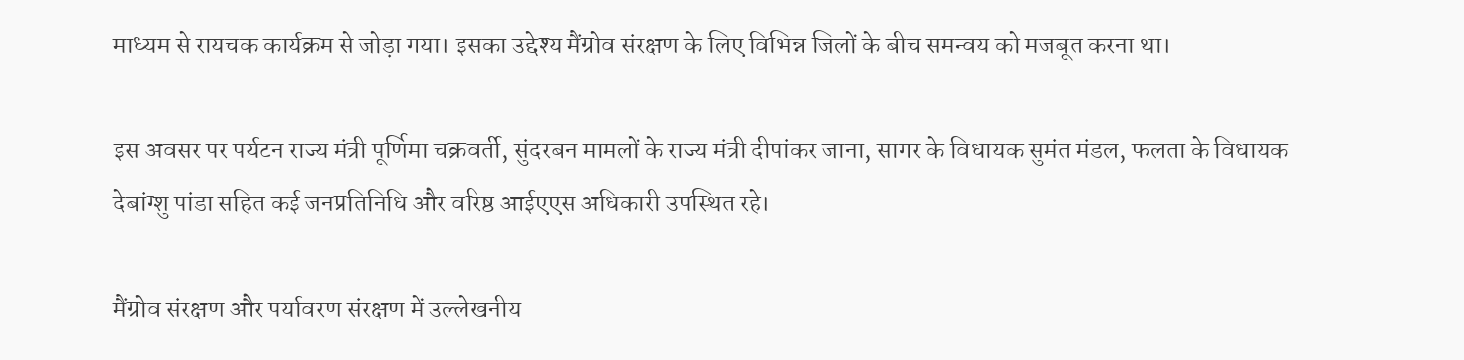माध्यम से रायचक कार्यक्रम से जोड़ा गया। इसका उद्देश्य मैंग्रोव संरक्षण के लिए विभिन्न जिलों के बीच समन्वय को मजबूत करना था।

इस अवसर पर पर्यटन राज्य मंत्री पूर्णिमा चक्रवर्ती, सुंदरबन मामलों के राज्य मंत्री दीपांकर जाना, सागर के विधायक सुमंत मंडल, फलता के विधायक देबांग्शु पांडा सहित कई जनप्रतिनिधि और वरिष्ठ आईएएस अधिकारी उपस्थित रहे।

मैंग्रोव संरक्षण और पर्यावरण संरक्षण में उल्लेखनीय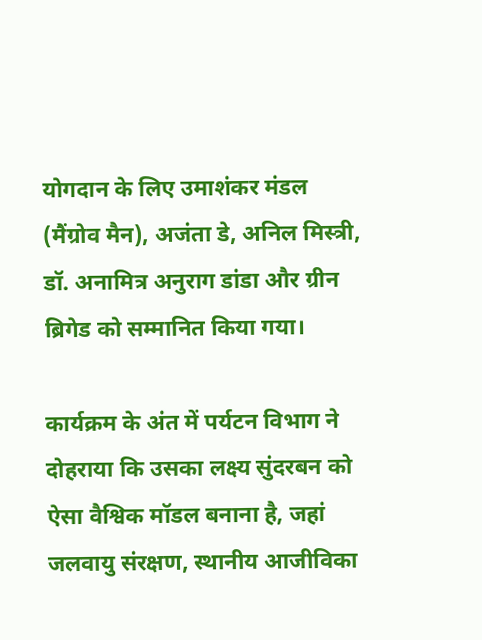योगदान के लिए उमाशंकर मंडल (मैंग्रोव मैन), अजंता डे, अनिल मिस्त्री, डॉ. अनामित्र अनुराग डांडा और ग्रीन ब्रिगेड को सम्मानित किया गया।

कार्यक्रम के अंत में पर्यटन विभाग ने दोहराया कि उसका लक्ष्य सुंदरबन को ऐसा वैश्विक मॉडल बनाना है, जहां जलवायु संरक्षण, स्थानीय आजीविका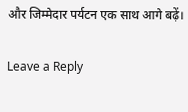और जिम्मेदार पर्यटन एक साथ आगे बढ़ें।

Leave a Reply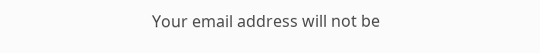Your email address will not be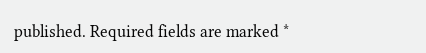published. Required fields are marked *